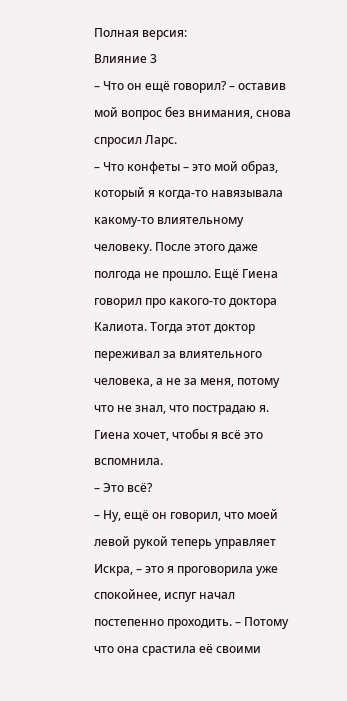Полная версия:
Влияние 3
– Что он ещё говорил? – оставив мой вопрос без внимания, снова спросил Ларс.
– Что конфеты – это мой образ, который я когда-то навязывала какому-то влиятельному человеку. После этого даже полгода не прошло. Ещё Гиена говорил про какого-то доктора Калиота. Тогда этот доктор переживал за влиятельного человека, а не за меня, потому что не знал, что пострадаю я. Гиена хочет, чтобы я всё это вспомнила.
– Это всё?
– Ну, ещё он говорил, что моей левой рукой теперь управляет Искра, – это я проговорила уже спокойнее, испуг начал постепенно проходить. – Потому что она срастила её своими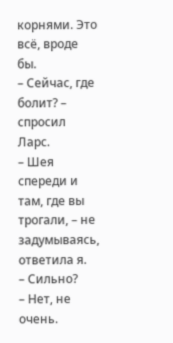корнями. Это всё, вроде бы.
– Сейчас, где болит? – спросил Ларс.
– Шея спереди и там, где вы трогали, – не задумываясь, ответила я.
– Сильно?
– Нет, не очень.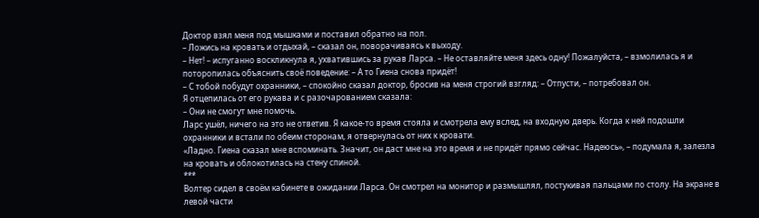Доктор взял меня под мышками и поставил обратно на пол.
– Ложись на кровать и отдыхай, – сказал он, поворачиваясь к выходу.
– Нет! – испуганно воскликнула я, ухватившись за рукав Ларса. – Не оставляйте меня здесь одну! Пожалуйста, – взмолилась я и поторопилась объяснить своё поведение: – А то Гиена снова придёт!
– С тобой побудут охранники, – спокойно сказал доктор, бросив на меня строгий взгляд: – Отпусти, – потребовал он.
Я отцепилась от его рукава и с разочарованием сказала:
– Они не смогут мне помочь.
Ларс ушёл, ничего на это не ответив. Я какое-то время стояла и смотрела ему вслед, на входную дверь. Когда к ней подошли охранники и встали по обеим сторонам, я отвернулась от них к кровати.
«Ладно. Гиена сказал мне вспоминать. Значит, он даст мне на это время и не придёт прямо сейчас. Надеюсь», – подумала я, залезла на кровать и облокотилась на стену спиной.
***
Волтер сидел в своём кабинете в ожидании Ларса. Он смотрел на монитор и размышлял, постукивая пальцами по столу. На экране в левой части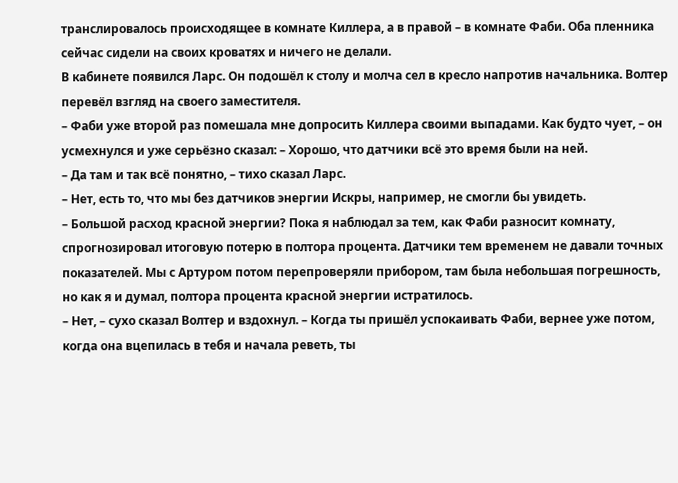транслировалось происходящее в комнате Киллера, а в правой – в комнате Фаби. Оба пленника сейчас сидели на своих кроватях и ничего не делали.
В кабинете появился Ларс. Он подошёл к столу и молча сел в кресло напротив начальника. Волтер перевёл взгляд на своего заместителя.
– Фаби уже второй раз помешала мне допросить Киллера своими выпадами. Как будто чует, – он усмехнулся и уже серьёзно сказал: – Хорошо, что датчики всё это время были на ней.
– Да там и так всё понятно, – тихо сказал Ларс.
– Нет, есть то, что мы без датчиков энергии Искры, например, не смогли бы увидеть.
– Большой расход красной энергии? Пока я наблюдал за тем, как Фаби разносит комнату, спрогнозировал итоговую потерю в полтора процента. Датчики тем временем не давали точных показателей. Мы с Артуром потом перепроверяли прибором, там была небольшая погрешность, но как я и думал, полтора процента красной энергии истратилось.
– Нет, – сухо сказал Волтер и вздохнул. – Когда ты пришёл успокаивать Фаби, вернее уже потом, когда она вцепилась в тебя и начала реветь, ты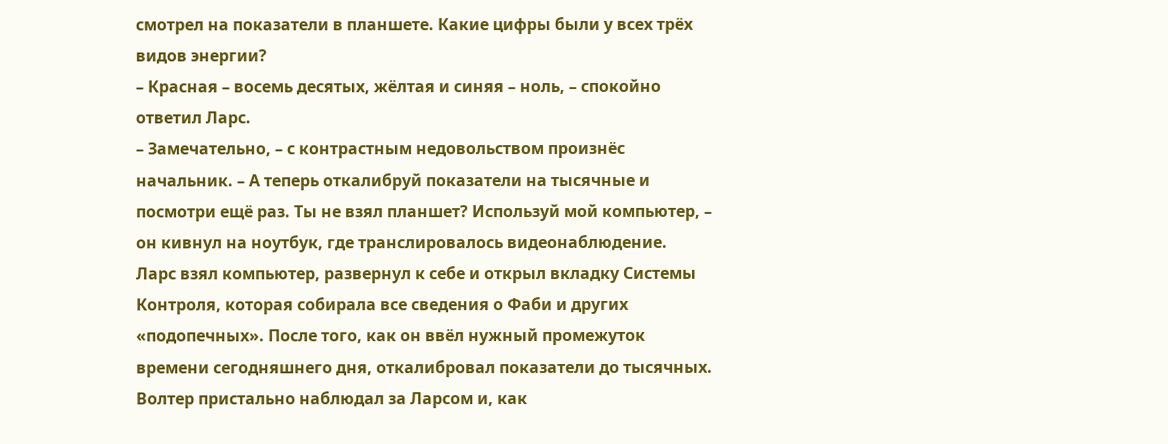смотрел на показатели в планшете. Какие цифры были у всех трёх видов энергии?
– Красная – восемь десятых, жёлтая и синяя – ноль, – спокойно ответил Ларс.
– Замечательно, – с контрастным недовольством произнёс начальник. – А теперь откалибруй показатели на тысячные и посмотри ещё раз. Ты не взял планшет? Используй мой компьютер, – он кивнул на ноутбук, где транслировалось видеонаблюдение.
Ларс взял компьютер, развернул к себе и открыл вкладку Системы Контроля, которая собирала все сведения о Фаби и других «подопечных». После того, как он ввёл нужный промежуток времени сегодняшнего дня, откалибровал показатели до тысячных. Волтер пристально наблюдал за Ларсом и, как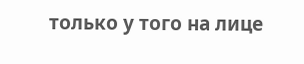только у того на лице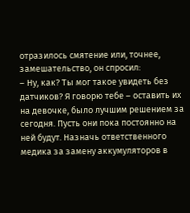отразилось смятение или, точнее, замешательство, он спросил:
– Ну, как? Ты мог такое увидеть без датчиков? Я говорю тебе – оставить их на девочке, было лучшим решением за сегодня. Пусть они пока постоянно на ней будут. Назначь ответственного медика за замену аккумуляторов в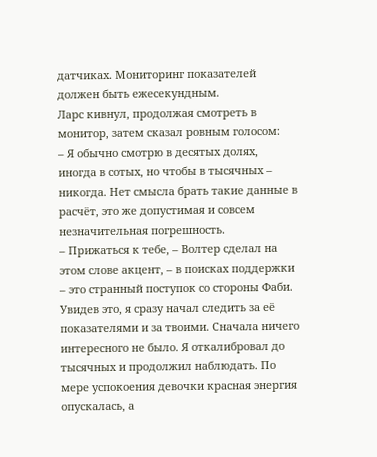датчиках. Мониторинг показателей должен быть ежесекундным.
Ларс кивнул, продолжая смотреть в монитор, затем сказал ровным голосом:
– Я обычно смотрю в десятых долях, иногда в сотых, но чтобы в тысячных – никогда. Нет смысла брать такие данные в расчёт, это же допустимая и совсем незначительная погрешность.
– Прижаться к тебе, – Волтер сделал на этом слове акцент, – в поисках поддержки – это странный поступок со стороны Фаби. Увидев это, я сразу начал следить за её показателями и за твоими. Сначала ничего интересного не было. Я откалибровал до тысячных и продолжил наблюдать. По мере успокоения девочки красная энергия опускалась, а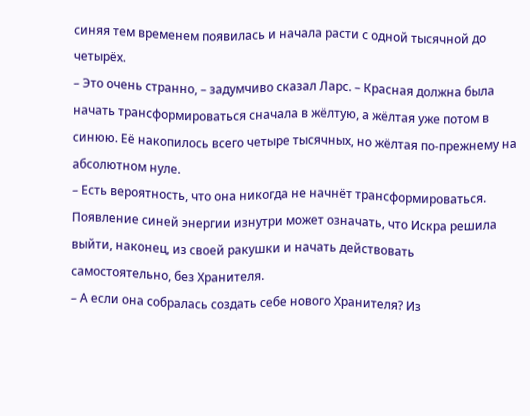синяя тем временем появилась и начала расти с одной тысячной до четырёх.
– Это очень странно, – задумчиво сказал Ларс. – Красная должна была начать трансформироваться сначала в жёлтую, а жёлтая уже потом в синюю. Её накопилось всего четыре тысячных, но жёлтая по-прежнему на абсолютном нуле.
– Есть вероятность, что она никогда не начнёт трансформироваться. Появление синей энергии изнутри может означать, что Искра решила выйти, наконец, из своей ракушки и начать действовать самостоятельно, без Хранителя.
– А если она собралась создать себе нового Хранителя? Из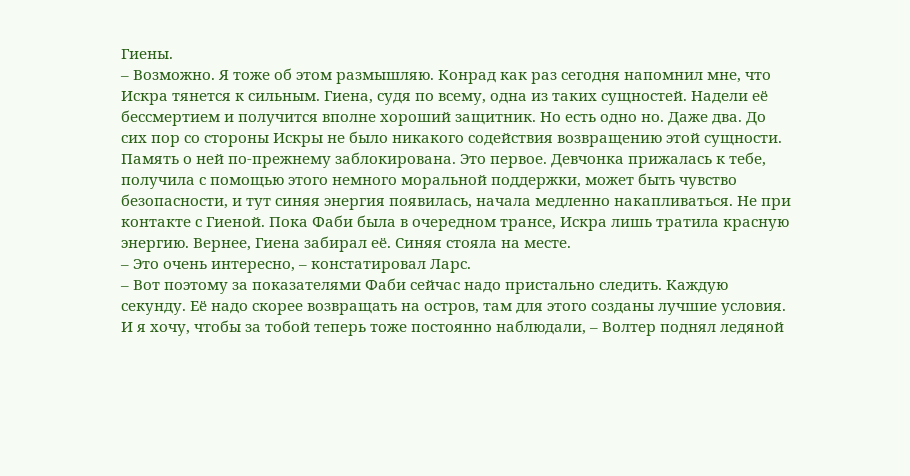Гиены.
– Возможно. Я тоже об этом размышляю. Конрад как раз сегодня напомнил мне, что Искра тянется к сильным. Гиена, судя по всему, одна из таких сущностей. Надели её бессмертием и получится вполне хороший защитник. Но есть одно но. Даже два. До сих пор со стороны Искры не было никакого содействия возвращению этой сущности. Память о ней по-прежнему заблокирована. Это первое. Девчонка прижалась к тебе, получила с помощью этого немного моральной поддержки, может быть чувство безопасности, и тут синяя энергия появилась, начала медленно накапливаться. Не при контакте с Гиеной. Пока Фаби была в очередном трансе, Искра лишь тратила красную энергию. Вернее, Гиена забирал её. Синяя стояла на месте.
– Это очень интересно, – констатировал Ларс.
– Вот поэтому за показателями Фаби сейчас надо пристально следить. Каждую секунду. Её надо скорее возвращать на остров, там для этого созданы лучшие условия. И я хочу, чтобы за тобой теперь тоже постоянно наблюдали, – Волтер поднял ледяной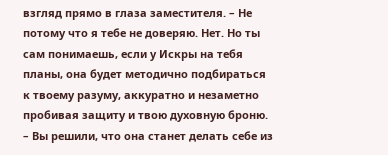взгляд прямо в глаза заместителя. – Не потому что я тебе не доверяю. Нет. Но ты сам понимаешь, если у Искры на тебя планы, она будет методично подбираться к твоему разуму, аккуратно и незаметно пробивая защиту и твою духовную броню.
– Вы решили, что она станет делать себе из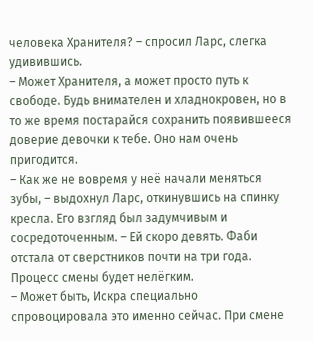человека Хранителя? – спросил Ларс, слегка удивившись.
– Может Хранителя, а может просто путь к свободе. Будь внимателен и хладнокровен, но в то же время постарайся сохранить появившееся доверие девочки к тебе. Оно нам очень пригодится.
– Как же не вовремя у неё начали меняться зубы, – выдохнул Ларс, откинувшись на спинку кресла. Его взгляд был задумчивым и сосредоточенным. – Ей скоро девять. Фаби отстала от сверстников почти на три года. Процесс смены будет нелёгким.
– Может быть, Искра специально спровоцировала это именно сейчас. При смене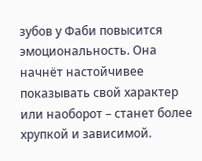зубов у Фаби повысится эмоциональность. Она начнёт настойчивее показывать свой характер или наоборот – станет более хрупкой и зависимой.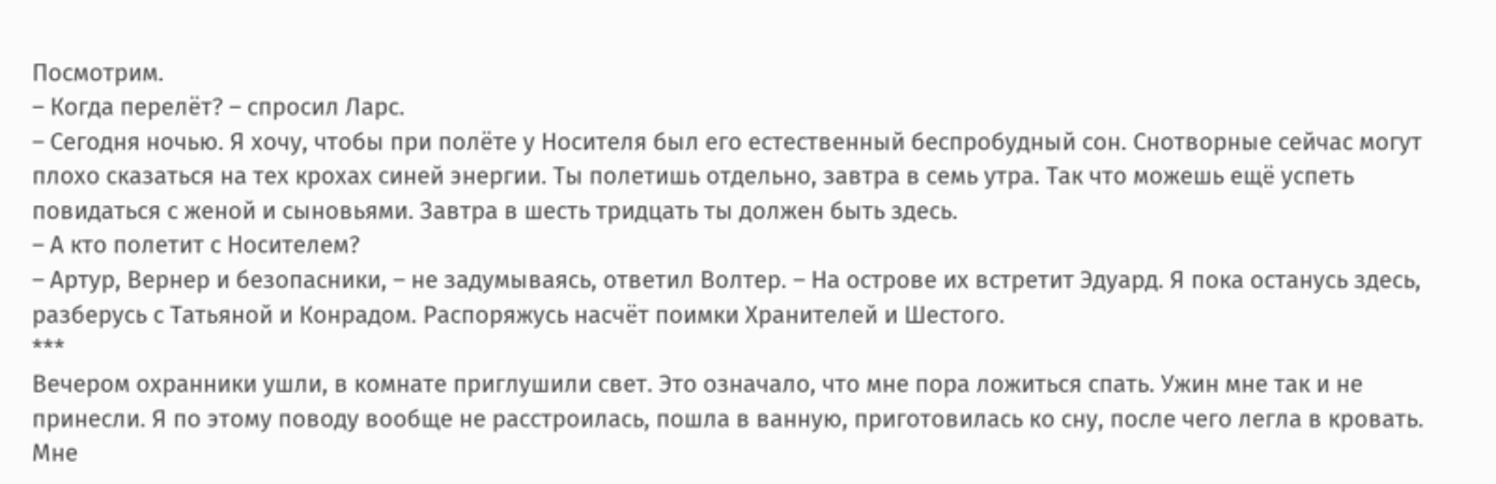Посмотрим.
– Когда перелёт? – спросил Ларс.
– Сегодня ночью. Я хочу, чтобы при полёте у Носителя был его естественный беспробудный сон. Снотворные сейчас могут плохо сказаться на тех крохах синей энергии. Ты полетишь отдельно, завтра в семь утра. Так что можешь ещё успеть повидаться с женой и сыновьями. Завтра в шесть тридцать ты должен быть здесь.
– А кто полетит с Носителем?
– Артур, Вернер и безопасники, – не задумываясь, ответил Волтер. – На острове их встретит Эдуард. Я пока останусь здесь, разберусь с Татьяной и Конрадом. Распоряжусь насчёт поимки Хранителей и Шестого.
***
Вечером охранники ушли, в комнате приглушили свет. Это означало, что мне пора ложиться спать. Ужин мне так и не принесли. Я по этому поводу вообще не расстроилась, пошла в ванную, приготовилась ко сну, после чего легла в кровать.
Мне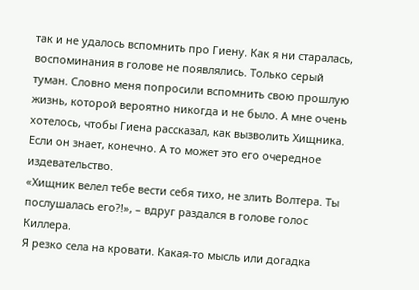так и не удалось вспомнить про Гиену. Как я ни старалась, воспоминания в голове не появлялись. Только серый туман. Словно меня попросили вспомнить свою прошлую жизнь, которой вероятно никогда и не было. А мне очень хотелось, чтобы Гиена рассказал, как вызволить Хищника. Если он знает, конечно. А то может это его очередное издевательство.
«Хищник велел тебе вести себя тихо, не злить Волтера. Ты послушалась его?!», – вдруг раздался в голове голос Киллера.
Я резко села на кровати. Какая-то мысль или догадка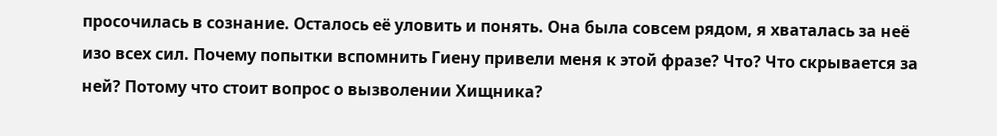просочилась в сознание. Осталось её уловить и понять. Она была совсем рядом, я хваталась за неё изо всех сил. Почему попытки вспомнить Гиену привели меня к этой фразе? Что? Что скрывается за ней? Потому что стоит вопрос о вызволении Хищника?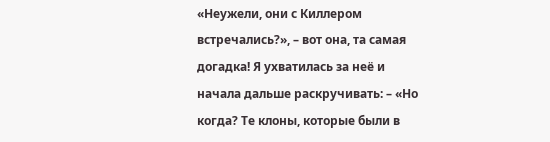«Неужели, они с Киллером встречались?», – вот она, та самая догадка! Я ухватилась за неё и начала дальше раскручивать: – «Но когда? Те клоны, которые были в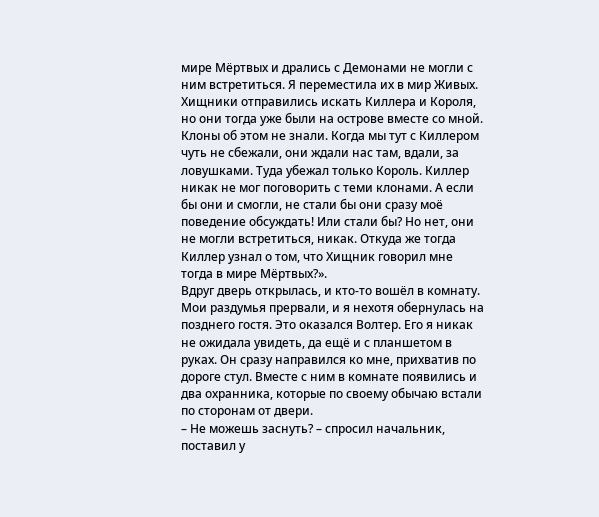мире Мёртвых и дрались с Демонами не могли с ним встретиться. Я переместила их в мир Живых. Хищники отправились искать Киллера и Короля, но они тогда уже были на острове вместе со мной. Клоны об этом не знали. Когда мы тут с Киллером чуть не сбежали, они ждали нас там, вдали, за ловушками. Туда убежал только Король. Киллер никак не мог поговорить с теми клонами. А если бы они и смогли, не стали бы они сразу моё поведение обсуждать! Или стали бы? Но нет, они не могли встретиться, никак. Откуда же тогда Киллер узнал о том, что Хищник говорил мне тогда в мире Мёртвых?».
Вдруг дверь открылась, и кто-то вошёл в комнату. Мои раздумья прервали, и я нехотя обернулась на позднего гостя. Это оказался Волтер. Его я никак не ожидала увидеть, да ещё и с планшетом в руках. Он сразу направился ко мне, прихватив по дороге стул. Вместе с ним в комнате появились и два охранника, которые по своему обычаю встали по сторонам от двери.
– Не можешь заснуть? – спросил начальник, поставил у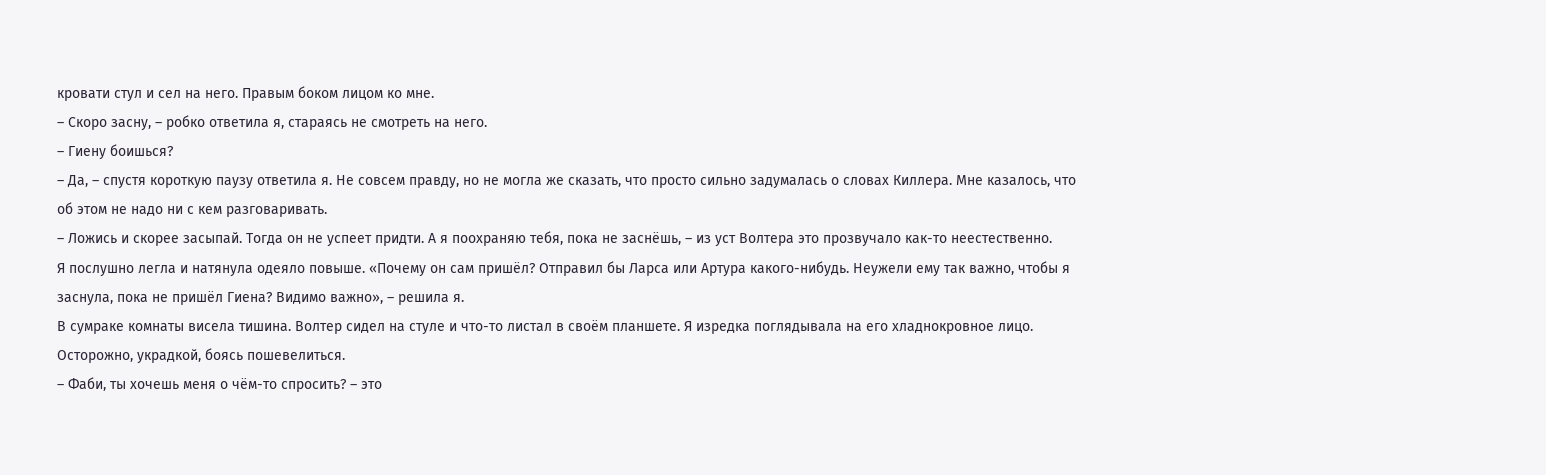кровати стул и сел на него. Правым боком лицом ко мне.
– Скоро засну, – робко ответила я, стараясь не смотреть на него.
– Гиену боишься?
– Да, – спустя короткую паузу ответила я. Не совсем правду, но не могла же сказать, что просто сильно задумалась о словах Киллера. Мне казалось, что об этом не надо ни с кем разговаривать.
– Ложись и скорее засыпай. Тогда он не успеет придти. А я поохраняю тебя, пока не заснёшь, – из уст Волтера это прозвучало как-то неестественно.
Я послушно легла и натянула одеяло повыше. «Почему он сам пришёл? Отправил бы Ларса или Артура какого-нибудь. Неужели ему так важно, чтобы я заснула, пока не пришёл Гиена? Видимо важно», – решила я.
В сумраке комнаты висела тишина. Волтер сидел на стуле и что-то листал в своём планшете. Я изредка поглядывала на его хладнокровное лицо. Осторожно, украдкой, боясь пошевелиться.
– Фаби, ты хочешь меня о чём-то спросить? – это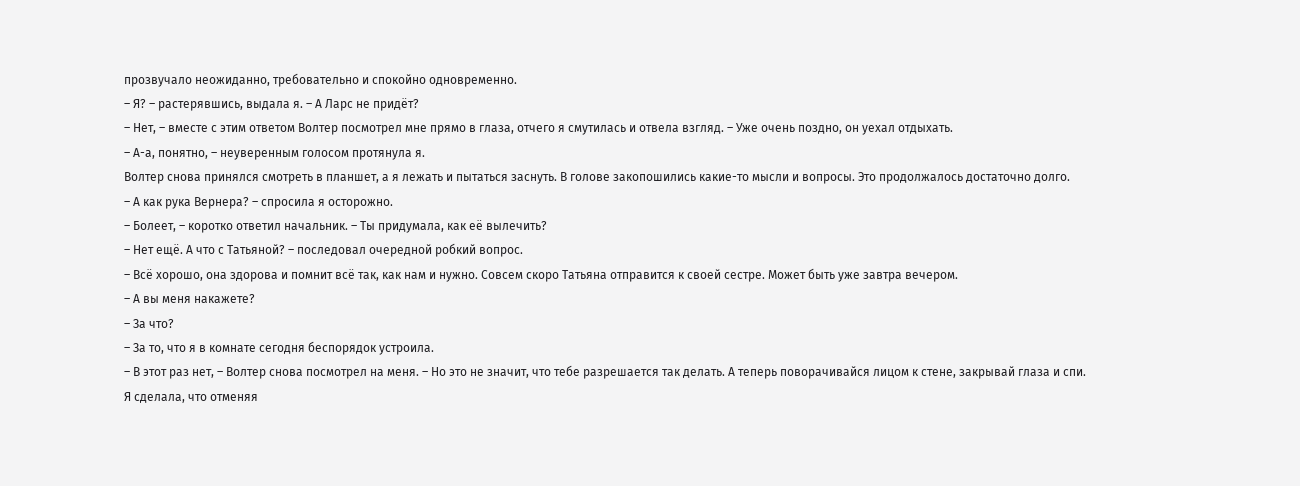прозвучало неожиданно, требовательно и спокойно одновременно.
– Я? – растерявшись, выдала я. – А Ларс не придёт?
– Нет, – вместе с этим ответом Волтер посмотрел мне прямо в глаза, отчего я смутилась и отвела взгляд. – Уже очень поздно, он уехал отдыхать.
– А-а, понятно, – неуверенным голосом протянула я.
Волтер снова принялся смотреть в планшет, а я лежать и пытаться заснуть. В голове закопошились какие-то мысли и вопросы. Это продолжалось достаточно долго.
– А как рука Вернера? – спросила я осторожно.
– Болеет, – коротко ответил начальник. – Ты придумала, как её вылечить?
– Нет ещё. А что с Татьяной? – последовал очередной робкий вопрос.
– Всё хорошо, она здорова и помнит всё так, как нам и нужно. Совсем скоро Татьяна отправится к своей сестре. Может быть уже завтра вечером.
– А вы меня накажете?
– За что?
– За то, что я в комнате сегодня беспорядок устроила.
– В этот раз нет, – Волтер снова посмотрел на меня. – Но это не значит, что тебе разрешается так делать. А теперь поворачивайся лицом к стене, закрывай глаза и спи.
Я сделала, что отменяя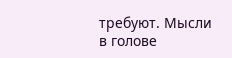требуют. Мысли в голове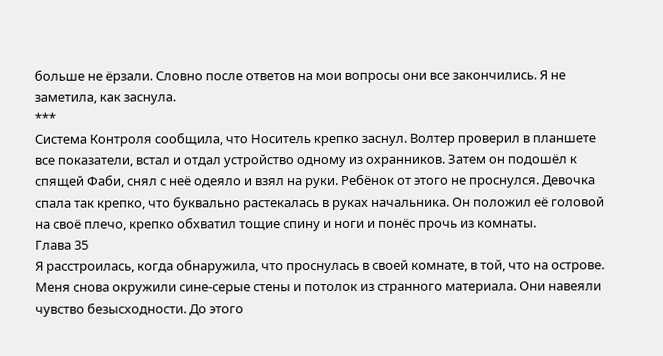больше не ёрзали. Словно после ответов на мои вопросы они все закончились. Я не заметила, как заснула.
***
Система Контроля сообщила, что Носитель крепко заснул. Волтер проверил в планшете все показатели, встал и отдал устройство одному из охранников. Затем он подошёл к спящей Фаби, снял с неё одеяло и взял на руки. Ребёнок от этого не проснулся. Девочка спала так крепко, что буквально растекалась в руках начальника. Он положил её головой на своё плечо, крепко обхватил тощие спину и ноги и понёс прочь из комнаты.
Глава 35
Я расстроилась, когда обнаружила, что проснулась в своей комнате, в той, что на острове. Меня снова окружили сине-серые стены и потолок из странного материала. Они навеяли чувство безысходности. До этого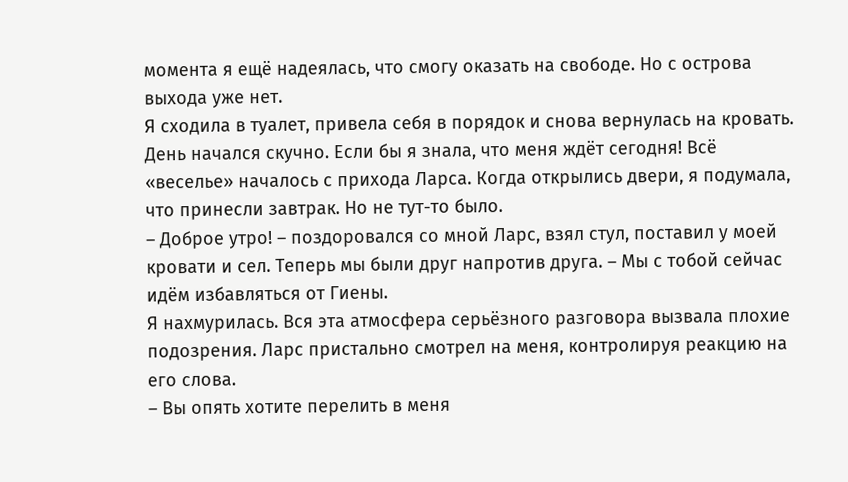момента я ещё надеялась, что смогу оказать на свободе. Но с острова выхода уже нет.
Я сходила в туалет, привела себя в порядок и снова вернулась на кровать. День начался скучно. Если бы я знала, что меня ждёт сегодня! Всё «веселье» началось с прихода Ларса. Когда открылись двери, я подумала, что принесли завтрак. Но не тут-то было.
– Доброе утро! – поздоровался со мной Ларс, взял стул, поставил у моей кровати и сел. Теперь мы были друг напротив друга. – Мы с тобой сейчас идём избавляться от Гиены.
Я нахмурилась. Вся эта атмосфера серьёзного разговора вызвала плохие подозрения. Ларс пристально смотрел на меня, контролируя реакцию на его слова.
– Вы опять хотите перелить в меня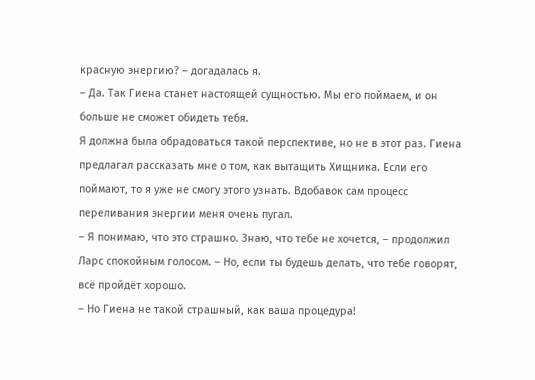красную энергию? – догадалась я.
– Да. Так Гиена станет настоящей сущностью. Мы его поймаем, и он больше не сможет обидеть тебя.
Я должна была обрадоваться такой перспективе, но не в этот раз. Гиена предлагал рассказать мне о том, как вытащить Хищника. Если его поймают, то я уже не смогу этого узнать. Вдобавок сам процесс переливания энергии меня очень пугал.
– Я понимаю, что это страшно. Знаю, что тебе не хочется, – продолжил Ларс спокойным голосом. – Но, если ты будешь делать, что тебе говорят, всё пройдёт хорошо.
– Но Гиена не такой страшный, как ваша процедура!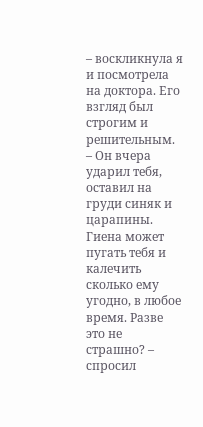– воскликнула я и посмотрела на доктора. Его взгляд был строгим и решительным.
– Он вчера ударил тебя, оставил на груди синяк и царапины. Гиена может пугать тебя и калечить сколько ему угодно, в любое время. Разве это не страшно? – спросил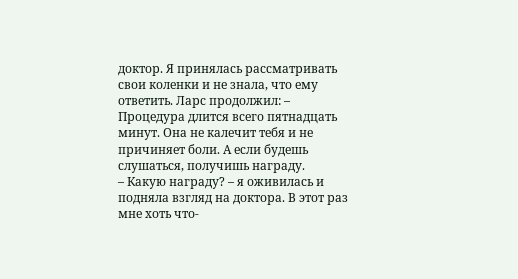доктор. Я принялась рассматривать свои коленки и не знала, что ему ответить. Ларс продолжил: – Процедура длится всего пятнадцать минут. Она не калечит тебя и не причиняет боли. А если будешь слушаться, получишь награду.
– Какую награду? – я оживилась и подняла взгляд на доктора. В этот раз мне хоть что-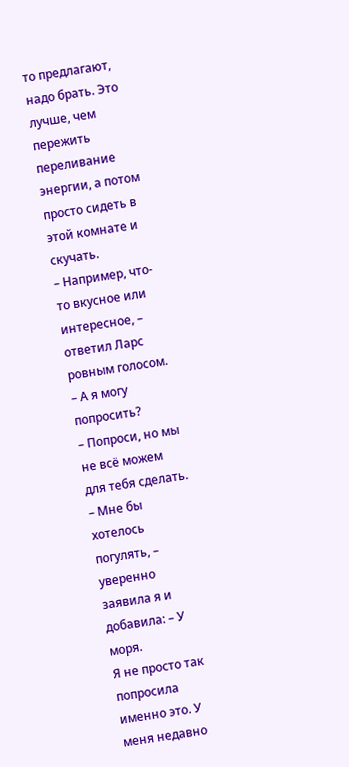то предлагают, надо брать. Это лучше, чем пережить переливание энергии, а потом просто сидеть в этой комнате и скучать.
– Например, что-то вкусное или интересное, – ответил Ларс ровным голосом.
– А я могу попросить?
– Попроси, но мы не всё можем для тебя сделать.
– Мне бы хотелось погулять, – уверенно заявила я и добавила: – У моря.
Я не просто так попросила именно это. У меня недавно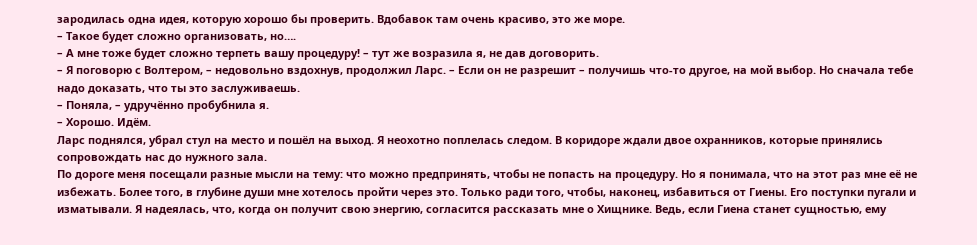зародилась одна идея, которую хорошо бы проверить. Вдобавок там очень красиво, это же море.
– Такое будет сложно организовать, но….
– А мне тоже будет сложно терпеть вашу процедуру! – тут же возразила я, не дав договорить.
– Я поговорю с Волтером, – недовольно вздохнув, продолжил Ларс. – Если он не разрешит – получишь что-то другое, на мой выбор. Но сначала тебе надо доказать, что ты это заслуживаешь.
– Поняла, – удручённо пробубнила я.
– Хорошо. Идём.
Ларс поднялся, убрал стул на место и пошёл на выход. Я неохотно поплелась следом. В коридоре ждали двое охранников, которые принялись сопровождать нас до нужного зала.
По дороге меня посещали разные мысли на тему: что можно предпринять, чтобы не попасть на процедуру. Но я понимала, что на этот раз мне её не избежать. Более того, в глубине души мне хотелось пройти через это. Только ради того, чтобы, наконец, избавиться от Гиены. Его поступки пугали и изматывали. Я надеялась, что, когда он получит свою энергию, согласится рассказать мне о Хищнике. Ведь, если Гиена станет сущностью, ему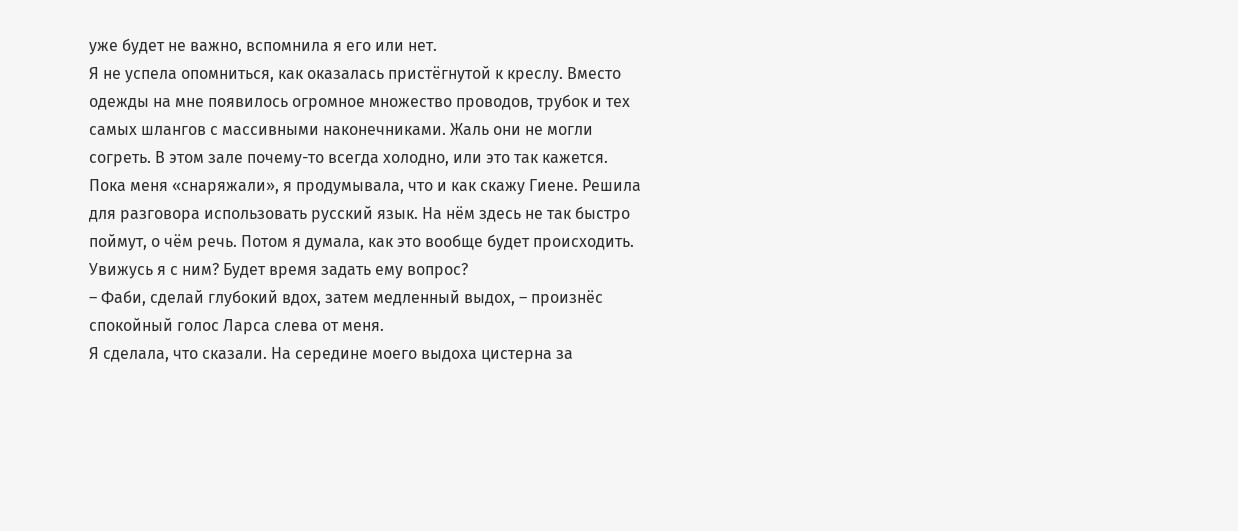уже будет не важно, вспомнила я его или нет.
Я не успела опомниться, как оказалась пристёгнутой к креслу. Вместо одежды на мне появилось огромное множество проводов, трубок и тех самых шлангов с массивными наконечниками. Жаль они не могли согреть. В этом зале почему-то всегда холодно, или это так кажется. Пока меня «снаряжали», я продумывала, что и как скажу Гиене. Решила для разговора использовать русский язык. На нём здесь не так быстро поймут, о чём речь. Потом я думала, как это вообще будет происходить. Увижусь я с ним? Будет время задать ему вопрос?
– Фаби, сделай глубокий вдох, затем медленный выдох, – произнёс спокойный голос Ларса слева от меня.
Я сделала, что сказали. На середине моего выдоха цистерна за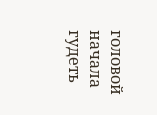головой начала гудеть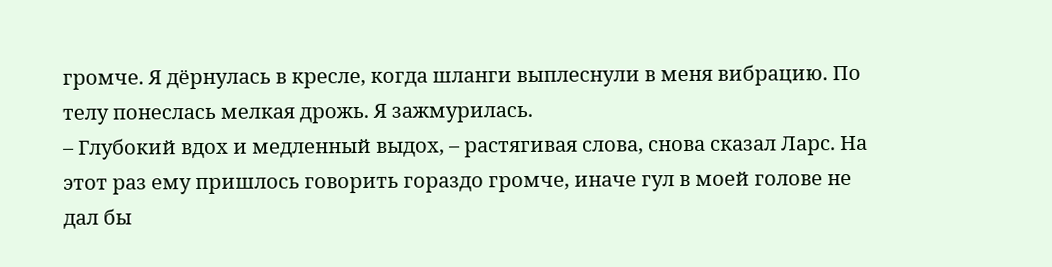громче. Я дёрнулась в кресле, когда шланги выплеснули в меня вибрацию. По телу понеслась мелкая дрожь. Я зажмурилась.
– Глубокий вдох и медленный выдох, – растягивая слова, снова сказал Ларс. На этот раз ему пришлось говорить гораздо громче, иначе гул в моей голове не дал бы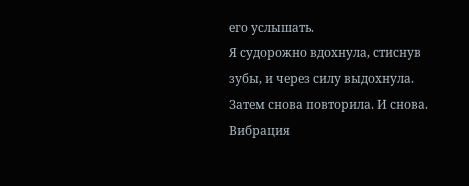его услышать.
Я судорожно вдохнула, стиснув зубы, и через силу выдохнула. Затем снова повторила. И снова. Вибрация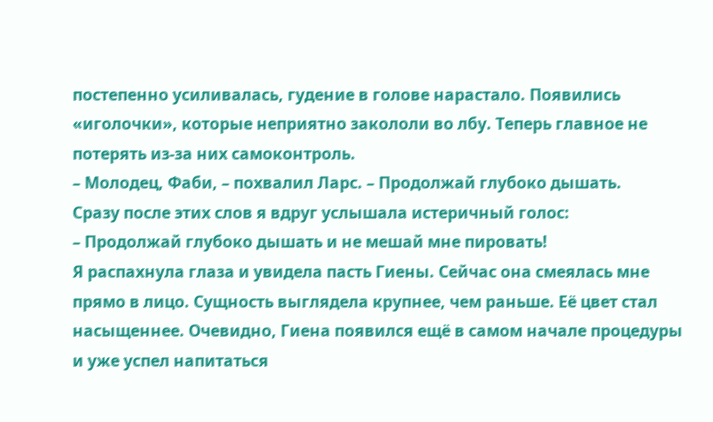постепенно усиливалась, гудение в голове нарастало. Появились «иголочки», которые неприятно закололи во лбу. Теперь главное не потерять из-за них самоконтроль.
– Молодец, Фаби, – похвалил Ларс. – Продолжай глубоко дышать.
Сразу после этих слов я вдруг услышала истеричный голос:
– Продолжай глубоко дышать и не мешай мне пировать!
Я распахнула глаза и увидела пасть Гиены. Сейчас она смеялась мне прямо в лицо. Сущность выглядела крупнее, чем раньше. Её цвет стал насыщеннее. Очевидно, Гиена появился ещё в самом начале процедуры и уже успел напитаться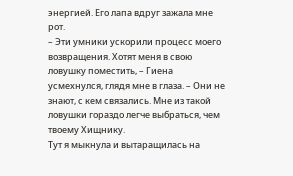энергией. Его лапа вдруг зажала мне рот.
– Эти умники ускорили процесс моего возвращения. Хотят меня в свою ловушку поместить, – Гиена усмехнулся, глядя мне в глаза. – Они не знают, с кем связались. Мне из такой ловушки гораздо легче выбраться, чем твоему Хищнику.
Тут я мыкнула и вытаращилась на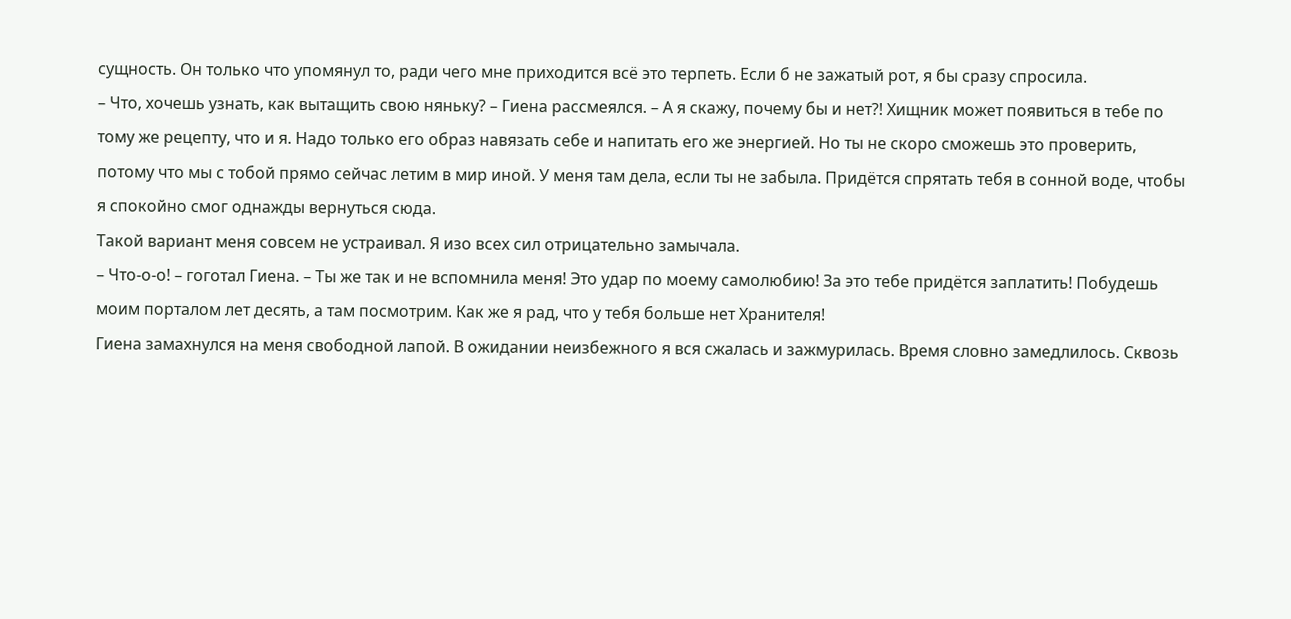сущность. Он только что упомянул то, ради чего мне приходится всё это терпеть. Если б не зажатый рот, я бы сразу спросила.
– Что, хочешь узнать, как вытащить свою няньку? – Гиена рассмеялся. – А я скажу, почему бы и нет?! Хищник может появиться в тебе по тому же рецепту, что и я. Надо только его образ навязать себе и напитать его же энергией. Но ты не скоро сможешь это проверить, потому что мы с тобой прямо сейчас летим в мир иной. У меня там дела, если ты не забыла. Придётся спрятать тебя в сонной воде, чтобы я спокойно смог однажды вернуться сюда.
Такой вариант меня совсем не устраивал. Я изо всех сил отрицательно замычала.
– Что-о-о! – гоготал Гиена. – Ты же так и не вспомнила меня! Это удар по моему самолюбию! За это тебе придётся заплатить! Побудешь моим порталом лет десять, а там посмотрим. Как же я рад, что у тебя больше нет Хранителя!
Гиена замахнулся на меня свободной лапой. В ожидании неизбежного я вся сжалась и зажмурилась. Время словно замедлилось. Сквозь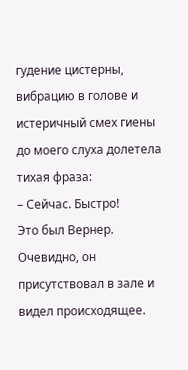гудение цистерны, вибрацию в голове и истеричный смех гиены до моего слуха долетела тихая фраза:
– Сейчас. Быстро!
Это был Вернер. Очевидно, он присутствовал в зале и видел происходящее.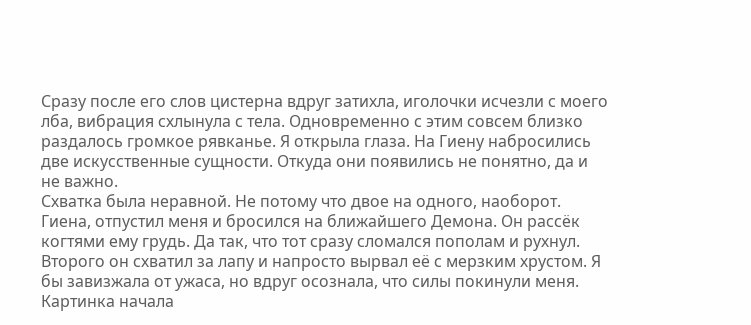Сразу после его слов цистерна вдруг затихла, иголочки исчезли с моего лба, вибрация схлынула с тела. Одновременно с этим совсем близко раздалось громкое рявканье. Я открыла глаза. На Гиену набросились две искусственные сущности. Откуда они появились не понятно, да и не важно.
Схватка была неравной. Не потому что двое на одного, наоборот. Гиена, отпустил меня и бросился на ближайшего Демона. Он рассёк когтями ему грудь. Да так, что тот сразу сломался пополам и рухнул. Второго он схватил за лапу и напросто вырвал её с мерзким хрустом. Я бы завизжала от ужаса, но вдруг осознала, что силы покинули меня. Картинка начала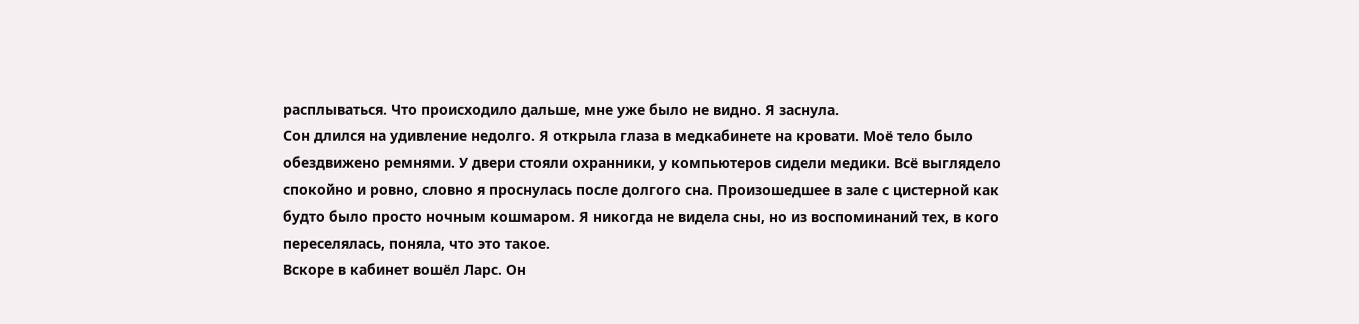расплываться. Что происходило дальше, мне уже было не видно. Я заснула.
Сон длился на удивление недолго. Я открыла глаза в медкабинете на кровати. Моё тело было обездвижено ремнями. У двери стояли охранники, у компьютеров сидели медики. Всё выглядело спокойно и ровно, словно я проснулась после долгого сна. Произошедшее в зале с цистерной как будто было просто ночным кошмаром. Я никогда не видела сны, но из воспоминаний тех, в кого переселялась, поняла, что это такое.
Вскоре в кабинет вошёл Ларс. Он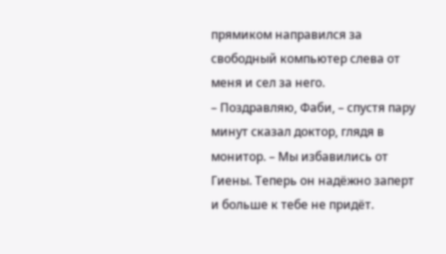прямиком направился за свободный компьютер слева от меня и сел за него.
– Поздравляю, Фаби, – спустя пару минут сказал доктор, глядя в монитор. – Мы избавились от Гиены. Теперь он надёжно заперт и больше к тебе не придёт.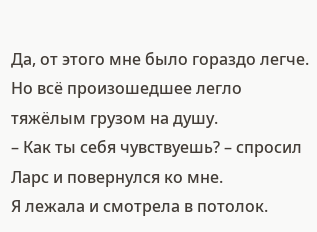Да, от этого мне было гораздо легче. Но всё произошедшее легло тяжёлым грузом на душу.
– Как ты себя чувствуешь? – спросил Ларс и повернулся ко мне.
Я лежала и смотрела в потолок.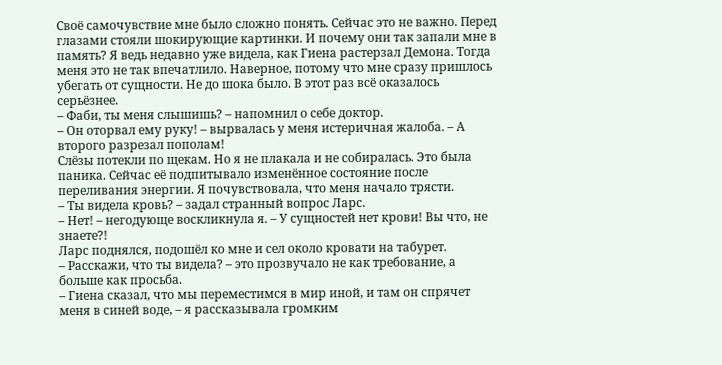Своё самочувствие мне было сложно понять. Сейчас это не важно. Перед глазами стояли шокирующие картинки. И почему они так запали мне в память? Я ведь недавно уже видела, как Гиена растерзал Демона. Тогда меня это не так впечатлило. Наверное, потому что мне сразу пришлось убегать от сущности. Не до шока было. В этот раз всё оказалось серьёзнее.
– Фаби, ты меня слышишь? – напомнил о себе доктор.
– Он оторвал ему руку! – вырвалась у меня истеричная жалоба. – А второго разрезал пополам!
Слёзы потекли по щекам. Но я не плакала и не собиралась. Это была паника. Сейчас её подпитывало изменённое состояние после переливания энергии. Я почувствовала, что меня начало трясти.
– Ты видела кровь? – задал странный вопрос Ларс.
– Нет! – негодующе воскликнула я. – У сущностей нет крови! Вы что, не знаете?!
Ларс поднялся, подошёл ко мне и сел около кровати на табурет.
– Расскажи, что ты видела? – это прозвучало не как требование, а больше как просьба.
– Гиена сказал, что мы переместимся в мир иной, и там он спрячет меня в синей воде, – я рассказывала громким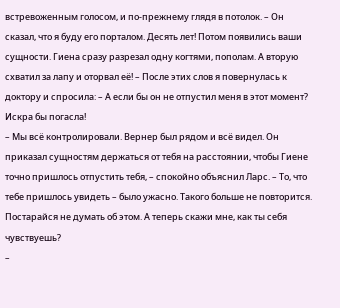встревоженным голосом, и по-прежнему глядя в потолок. – Он сказал, что я буду его порталом. Десять лет! Потом появились ваши сущности. Гиена сразу разрезал одну когтями, пополам. А вторую схватил за лапу и оторвал её! – После этих слов я повернулась к доктору и спросила: – А если бы он не отпустил меня в этот момент? Искра бы погасла!
– Мы всё контролировали. Вернер был рядом и всё видел. Он приказал сущностям держаться от тебя на расстоянии, чтобы Гиене точно пришлось отпустить тебя, – спокойно объяснил Ларс. – То, что тебе пришлось увидеть – было ужасно. Такого больше не повторится. Постарайся не думать об этом. А теперь скажи мне, как ты себя чувствуешь?
–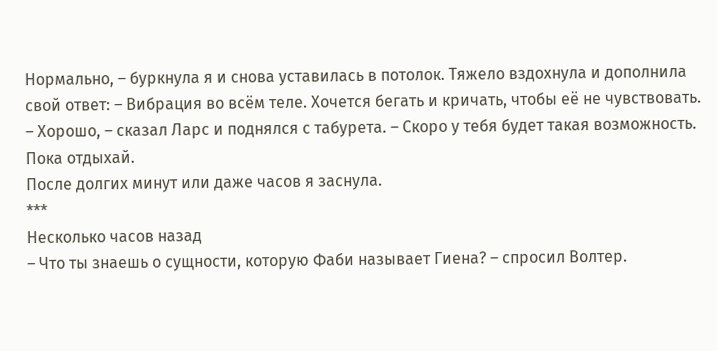Нормально, – буркнула я и снова уставилась в потолок. Тяжело вздохнула и дополнила свой ответ: – Вибрация во всём теле. Хочется бегать и кричать, чтобы её не чувствовать.
– Хорошо, – сказал Ларс и поднялся с табурета. – Скоро у тебя будет такая возможность. Пока отдыхай.
После долгих минут или даже часов я заснула.
***
Несколько часов назад
– Что ты знаешь о сущности, которую Фаби называет Гиена? – спросил Волтер.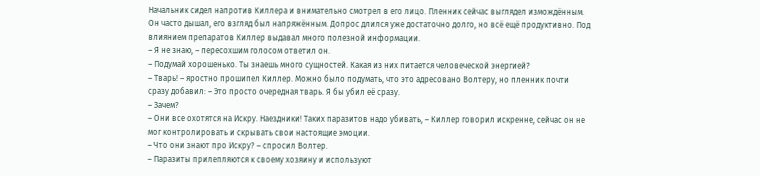Начальник сидел напротив Киллера и внимательно смотрел в его лицо. Пленник сейчас выглядел измождённым. Он часто дышал, его взгляд был напряжённым. Допрос длился уже достаточно долго, но всё ещё продуктивно. Под влиянием препаратов Киллер выдавал много полезной информации.
– Я не знаю, – пересохшим голосом ответил он.
– Подумай хорошенько. Ты знаешь много сущностей. Какая из них питается человеческой энергией?
– Тварь! – яростно прошипел Киллер. Можно было подумать, что это адресовано Волтеру, но пленник почти сразу добавил: – Это просто очередная тварь. Я бы убил её сразу.
– Зачем?
– Они все охотятся на Искру. Наездники! Таких паразитов надо убивать, – Киллер говорил искренне, сейчас он не мог контролировать и скрывать свои настоящие эмоции.
– Что они знают про Искру? – спросил Волтер.
– Паразиты прилепляются к своему хозяину и используют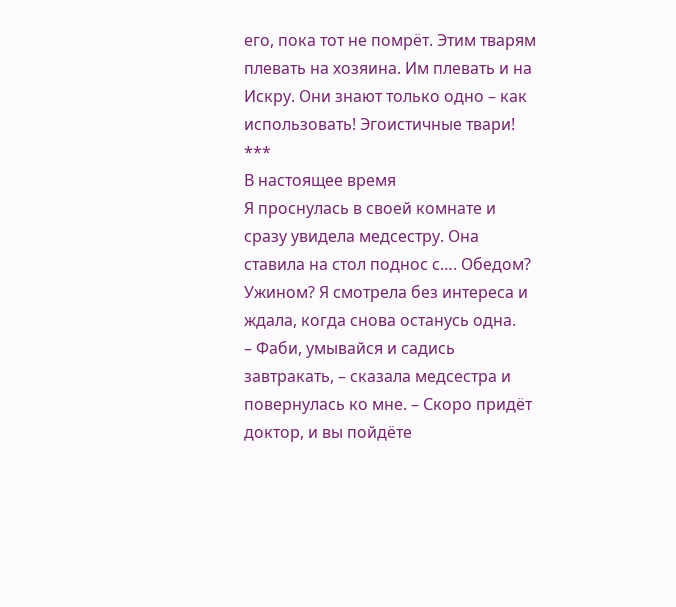его, пока тот не помрёт. Этим тварям плевать на хозяина. Им плевать и на Искру. Они знают только одно – как использовать! Эгоистичные твари!
***
В настоящее время
Я проснулась в своей комнате и сразу увидела медсестру. Она ставила на стол поднос с…. Обедом? Ужином? Я смотрела без интереса и ждала, когда снова останусь одна.
– Фаби, умывайся и садись завтракать, – сказала медсестра и повернулась ко мне. – Скоро придёт доктор, и вы пойдёте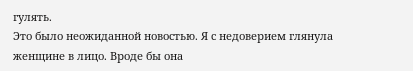гулять.
Это было неожиданной новостью. Я с недоверием глянула женщине в лицо. Вроде бы она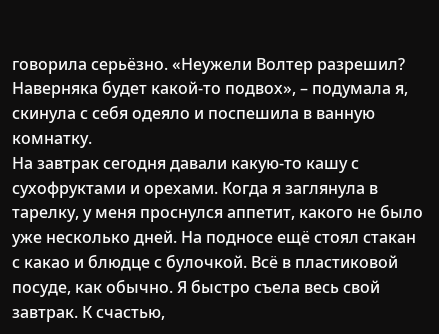говорила серьёзно. «Неужели Волтер разрешил? Наверняка будет какой-то подвох», – подумала я, скинула с себя одеяло и поспешила в ванную комнатку.
На завтрак сегодня давали какую-то кашу с сухофруктами и орехами. Когда я заглянула в тарелку, у меня проснулся аппетит, какого не было уже несколько дней. На подносе ещё стоял стакан с какао и блюдце с булочкой. Всё в пластиковой посуде, как обычно. Я быстро съела весь свой завтрак. К счастью,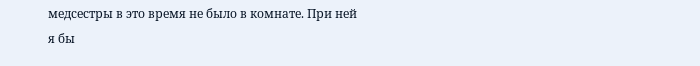медсестры в это время не было в комнате. При ней я бы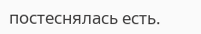постеснялась есть.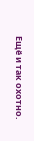Ещё и так охотно.